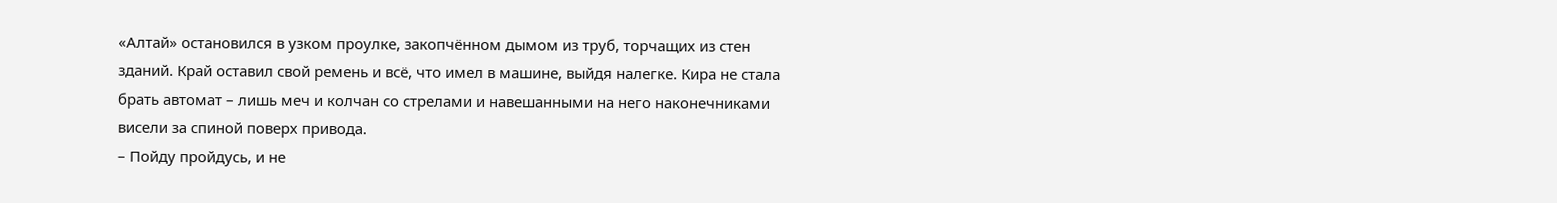«Алтай» остановился в узком проулке, закопчённом дымом из труб, торчащих из стен зданий. Край оставил свой ремень и всё, что имел в машине, выйдя налегке. Кира не стала брать автомат – лишь меч и колчан со стрелами и навешанными на него наконечниками висели за спиной поверх привода.
– Пойду пройдусь, и не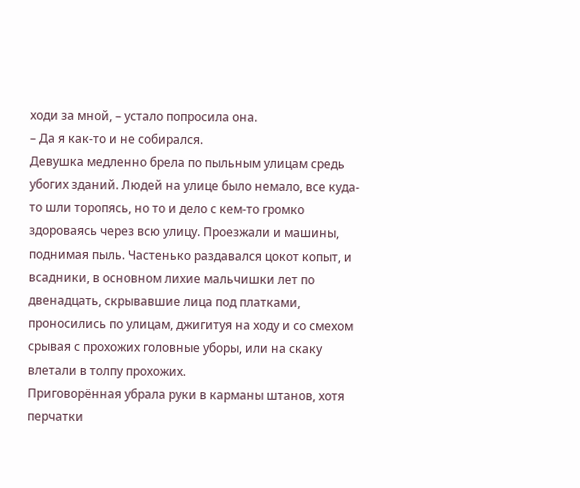ходи за мной, – устало попросила она.
– Да я как-то и не собирался.
Девушка медленно брела по пыльным улицам средь убогих зданий. Людей на улице было немало, все куда-то шли торопясь, но то и дело с кем-то громко здороваясь через всю улицу. Проезжали и машины, поднимая пыль. Частенько раздавался цокот копыт, и всадники, в основном лихие мальчишки лет по двенадцать, скрывавшие лица под платками, проносились по улицам, джигитуя на ходу и со смехом срывая с прохожих головные уборы, или на скаку влетали в толпу прохожих.
Приговорённая убрала руки в карманы штанов, хотя перчатки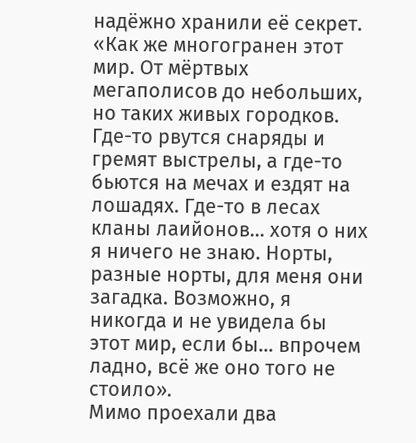надёжно хранили её секрет.
«Как же многогранен этот мир. От мёртвых мегаполисов до небольших, но таких живых городков. Где-то рвутся снаряды и гремят выстрелы, а где-то бьются на мечах и ездят на лошадях. Где-то в лесах кланы лаийонов… хотя о них я ничего не знаю. Норты, разные норты, для меня они загадка. Возможно, я никогда и не увидела бы этот мир, если бы… впрочем ладно, всё же оно того не стоило».
Мимо проехали два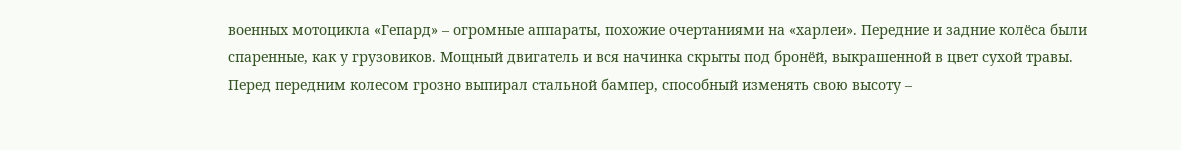военных мотоцикла «Гепард» – огромные аппараты, похожие очертаниями на «харлеи». Передние и задние колёса были спаренные, как у грузовиков. Мощный двигатель и вся начинка скрыты под бронёй, выкрашенной в цвет сухой травы. Перед передним колесом грозно выпирал стальной бампер, способный изменять свою высоту –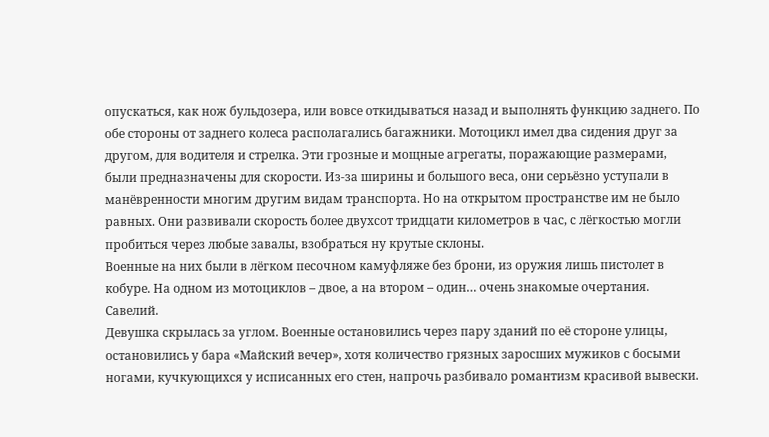опускаться, как нож бульдозера, или вовсе откидываться назад и выполнять функцию заднего. По обе стороны от заднего колеса располагались багажники. Мотоцикл имел два сидения друг за другом, для водителя и стрелка. Эти грозные и мощные агрегаты, поражающие размерами, были предназначены для скорости. Из-за ширины и большого веса, они серьёзно уступали в манёвренности многим другим видам транспорта. Но на открытом пространстве им не было равных. Они развивали скорость более двухсот тридцати километров в час, с лёгкостью могли пробиться через любые завалы, взобраться ну крутые склоны.
Военные на них были в лёгком песочном камуфляже без брони, из оружия лишь пистолет в кобуре. На одном из мотоциклов – двое, а на втором – один… очень знакомые очертания. Савелий.
Девушка скрылась за углом. Военные остановились через пару зданий по её стороне улицы, остановились у бара «Майский вечер», хотя количество грязных заросших мужиков с босыми ногами, кучкующихся у исписанных его стен, напрочь разбивало романтизм красивой вывески.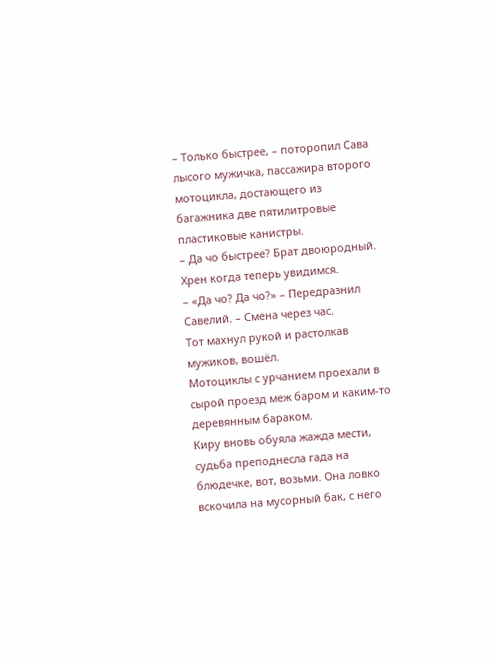– Только быстрее, – поторопил Сава лысого мужичка, пассажира второго мотоцикла, достающего из багажника две пятилитровые пластиковые канистры.
– Да чо быстрее? Брат двоюродный. Хрен когда теперь увидимся.
– «Да чо? Да чо?» – Передразнил Савелий. – Смена через час.
Тот махнул рукой и растолкав мужиков, вошёл.
Мотоциклы с урчанием проехали в сырой проезд меж баром и каким-то деревянным бараком.
Киру вновь обуяла жажда мести, судьба преподнесла гада на блюдечке, вот, возьми. Она ловко вскочила на мусорный бак, с него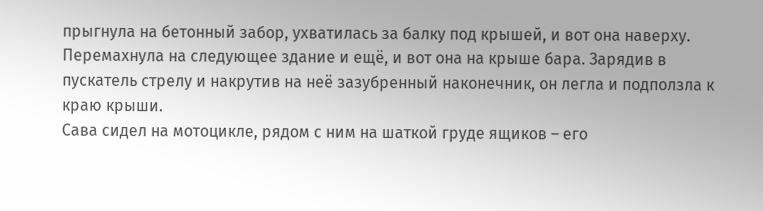прыгнула на бетонный забор, ухватилась за балку под крышей, и вот она наверху. Перемахнула на следующее здание и ещё, и вот она на крыше бара. Зарядив в пускатель стрелу и накрутив на неё зазубренный наконечник, он легла и подползла к краю крыши.
Сава сидел на мотоцикле, рядом с ним на шаткой груде ящиков – его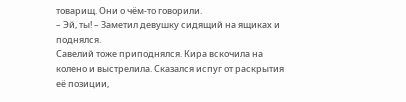товарищ. Они о чём-то говорили.
– Эй, ты! – Заметил девушку сидящий на ящиках и поднялся.
Савелий тоже приподнялся. Кира вскочила на колено и выстрелила. Сказался испуг от раскрытия её позиции,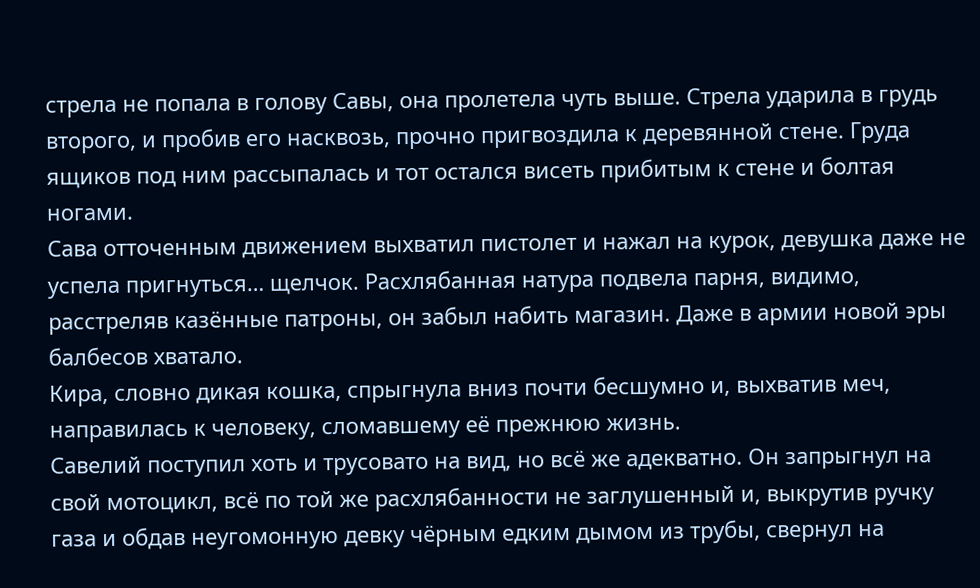стрела не попала в голову Савы, она пролетела чуть выше. Стрела ударила в грудь второго, и пробив его насквозь, прочно пригвоздила к деревянной стене. Груда ящиков под ним рассыпалась и тот остался висеть прибитым к стене и болтая ногами.
Сава отточенным движением выхватил пистолет и нажал на курок, девушка даже не успела пригнуться… щелчок. Расхлябанная натура подвела парня, видимо, расстреляв казённые патроны, он забыл набить магазин. Даже в армии новой эры балбесов хватало.
Кира, словно дикая кошка, спрыгнула вниз почти бесшумно и, выхватив меч, направилась к человеку, сломавшему её прежнюю жизнь.
Савелий поступил хоть и трусовато на вид, но всё же адекватно. Он запрыгнул на свой мотоцикл, всё по той же расхлябанности не заглушенный и, выкрутив ручку газа и обдав неугомонную девку чёрным едким дымом из трубы, свернул на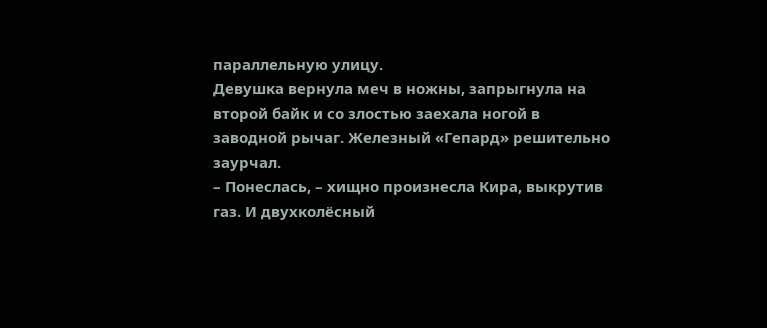параллельную улицу.
Девушка вернула меч в ножны, запрыгнула на второй байк и со злостью заехала ногой в заводной рычаг. Железный «Гепард» решительно заурчал.
– Понеслась, – хищно произнесла Кира, выкрутив газ. И двухколёсный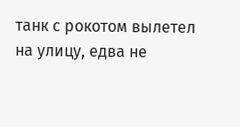танк с рокотом вылетел на улицу, едва не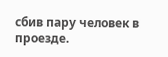сбив пару человек в проезде.